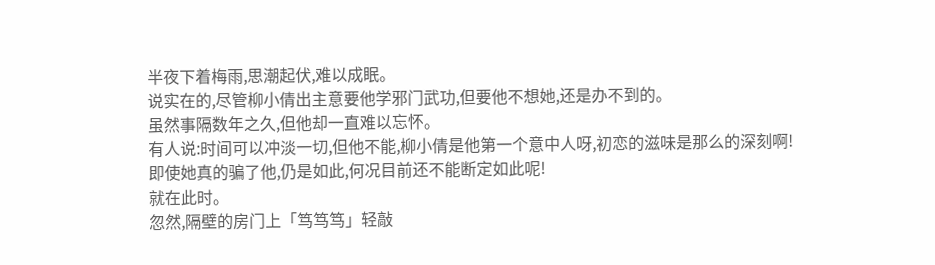半夜下着梅雨,思潮起伏,难以成眠。
说实在的,尽管柳小倩出主意要他学邪门武功,但要他不想她,还是办不到的。
虽然事隔数年之久,但他却一直难以忘怀。
有人说:时间可以冲淡一切,但他不能,柳小倩是他第一个意中人呀,初恋的滋味是那么的深刻啊!
即使她真的骗了他,仍是如此,何况目前还不能断定如此呢!
就在此时。
忽然,隔壁的房门上「笃笃笃」轻敲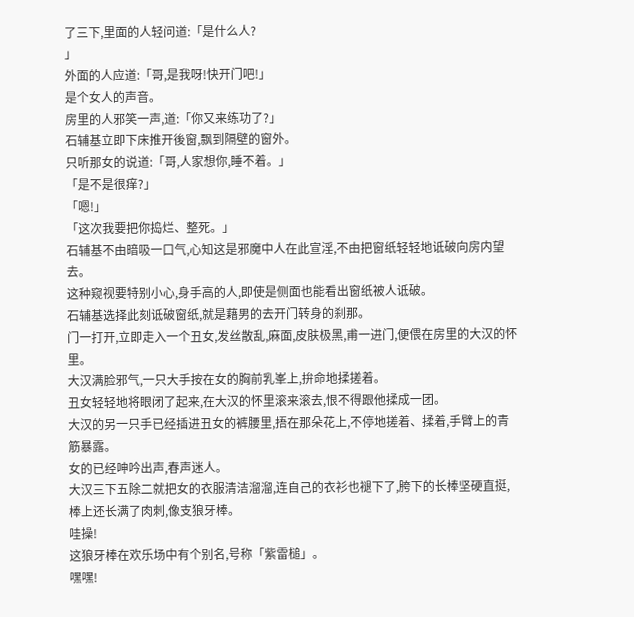了三下,里面的人轻问道:「是什么人?
」
外面的人应道:「哥,是我呀!快开门吧!」
是个女人的声音。
房里的人邪笑一声,道:「你又来练功了?」
石辅基立即下床推开後窗,飘到隔壁的窗外。
只听那女的说道:「哥,人家想你,睡不着。」
「是不是很痒?」
「嗯!」
「这次我要把你捣烂、整死。」
石辅基不由暗吸一口气,心知这是邪魔中人在此宣淫,不由把窗纸轻轻地诋破向房内望去。
这种窥视要特别小心,身手高的人,即使是侧面也能看出窗纸被人诋破。
石辅基选择此刻诋破窗纸,就是藉男的去开门转身的刹那。
门一打开,立即走入一个丑女,发丝散乱,麻面,皮肤极黑,甫一进门,便偎在房里的大汉的怀里。
大汉满脸邪气,一只大手按在女的胸前乳峯上,拚命地揉搓着。
丑女轻轻地将眼闭了起来,在大汉的怀里滚来滚去,恨不得跟他揉成一团。
大汉的另一只手已经插进丑女的裤腰里,捂在那朵花上,不停地搓着、揉着,手臂上的青筋暴露。
女的已经呻吟出声,春声迷人。
大汉三下五除二就把女的衣服清洁溜溜,连自己的衣衫也褪下了,胯下的长棒坚硬直挺,棒上还长满了肉刺,像支狼牙棒。
哇操!
这狼牙棒在欢乐场中有个别名,号称「紫雷槌」。
嘿嘿!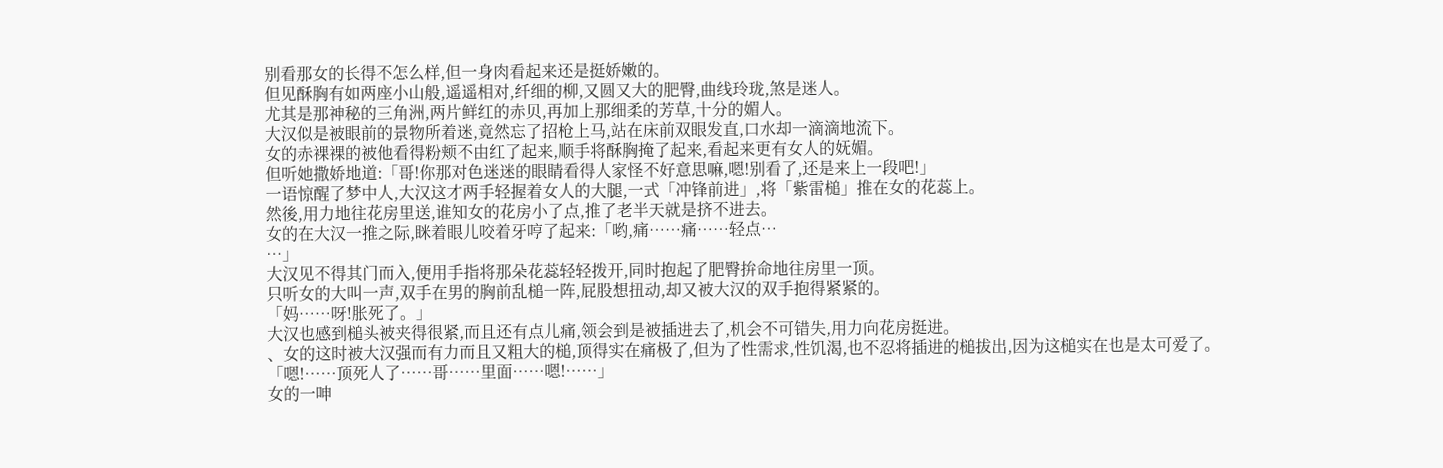别看那女的长得不怎么样,但一身肉看起来还是挺娇嫩的。
但见酥胸有如两座小山般,遥遥相对,纤细的柳,又圆又大的肥臀,曲线玲珑,煞是迷人。
尤其是那神秘的三角洲,两片鲜红的赤贝,再加上那细柔的芳草,十分的媚人。
大汉似是被眼前的景物所着迷,竟然忘了招枪上马,站在床前双眼发直,口水却一滴滴地流下。
女的赤裸裸的被他看得粉颊不由红了起来,顺手将酥胸掩了起来,看起来更有女人的妩媚。
但听她撒娇地道:「哥!你那对色迷迷的眼睛看得人家怪不好意思嘛,嗯!别看了,还是来上一段吧!」
一语惊醒了梦中人,大汉这才两手轻握着女人的大腿,一式「冲锋前进」,将「紫雷槌」推在女的花蕊上。
然後,用力地往花房里送,谁知女的花房小了点,推了老半天就是挤不进去。
女的在大汉一推之际,眯着眼儿咬着牙哼了起来:「哟,痛……痛……轻点…
…」
大汉见不得其门而入,便用手指将那朵花蕊轻轻拨开,同时抱起了肥臀拚命地往房里一顶。
只听女的大叫一声,双手在男的胸前乱槌一阵,屁股想扭动,却又被大汉的双手抱得紧紧的。
「妈……呀!胀死了。」
大汉也感到槌头被夹得很紧,而且还有点儿痛,领会到是被插进去了,机会不可错失,用力向花房挺进。
、女的这时被大汉强而有力而且又粗大的槌,顶得实在痛极了,但为了性需求,性饥渴,也不忍将插进的槌拔出,因为这槌实在也是太可爱了。
「嗯!……顶死人了……哥……里面……嗯!……」
女的一呻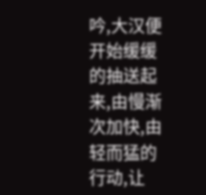吟,大汉便开始缓缓的抽送起来,由慢渐次加快,由轻而猛的行动,让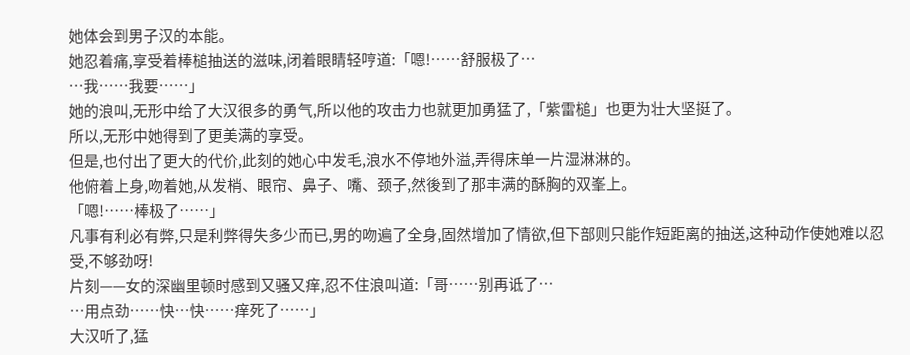她体会到男子汉的本能。
她忍着痛,享受着棒槌抽送的滋味,闭着眼睛轻哼道:「嗯!……舒服极了…
…我……我要……」
她的浪叫,无形中给了大汉很多的勇气,所以他的攻击力也就更加勇猛了,「紫雷槌」也更为壮大坚挺了。
所以,无形中她得到了更美满的享受。
但是,也付出了更大的代价,此刻的她心中发毛,浪水不停地外溢,弄得床单一片湿淋淋的。
他俯着上身,吻着她,从发梢、眼帘、鼻子、嘴、颈子,然後到了那丰满的酥胸的双峯上。
「嗯!……棒极了……」
凡事有利必有弊,只是利弊得失多少而已,男的吻遍了全身,固然增加了情欲,但下部则只能作短距离的抽送,这种动作使她难以忍受,不够劲呀!
片刻——女的深幽里顿时感到又骚又痒,忍不住浪叫道:「哥……别再诋了…
…用点劲……快…快……痒死了……」
大汉听了,猛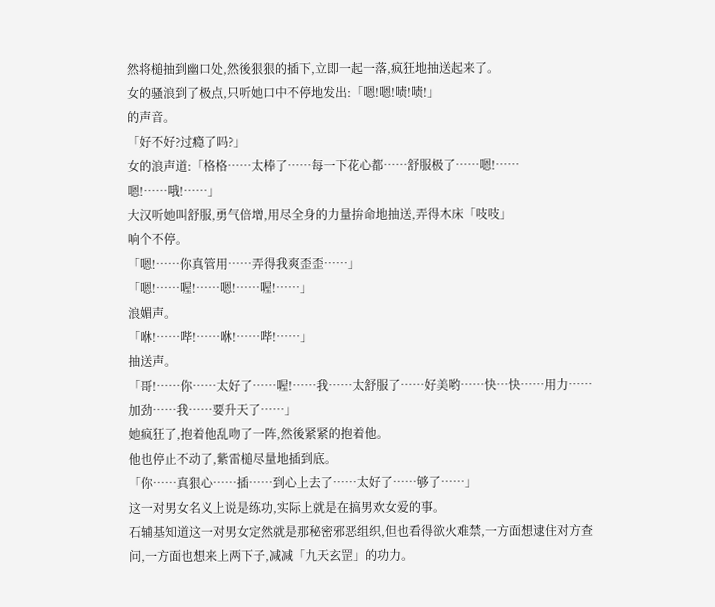然将槌抽到幽口处,然後狠狠的插下,立即一起一落,疯狂地抽送起来了。
女的骚浪到了极点,只听她口中不停地发出:「嗯!嗯!啧!啧!」
的声音。
「好不好?过瘾了吗?」
女的浪声道:「格格……太棒了……每一下花心都……舒服极了……嗯!……
嗯!……哦!……」
大汉听她叫舒服,勇气倍增,用尽全身的力量拚命地抽送,弄得木床「吱吱」
响个不停。
「嗯!……你真管用……弄得我爽歪歪……」
「嗯!……喔!……嗯!……喔!……」
浪媚声。
「咻!……哔!……咻!……哔!……」
抽送声。
「哥!……你……太好了……喔!……我……太舒服了……好美哟……快…快……用力……加劲……我……要升天了……」
她疯狂了,抱着他乱吻了一阵,然後紧紧的抱着他。
他也停止不动了,紫雷槌尽量地插到底。
「你……真狠心……插……到心上去了……太好了……够了……」
这一对男女名义上说是练功,实际上就是在搞男欢女爱的事。
石辅基知道这一对男女定然就是那秘密邪恶组织,但也看得欲火难禁,一方面想逮住对方查问,一方面也想来上两下子,减减「九天玄罡」的功力。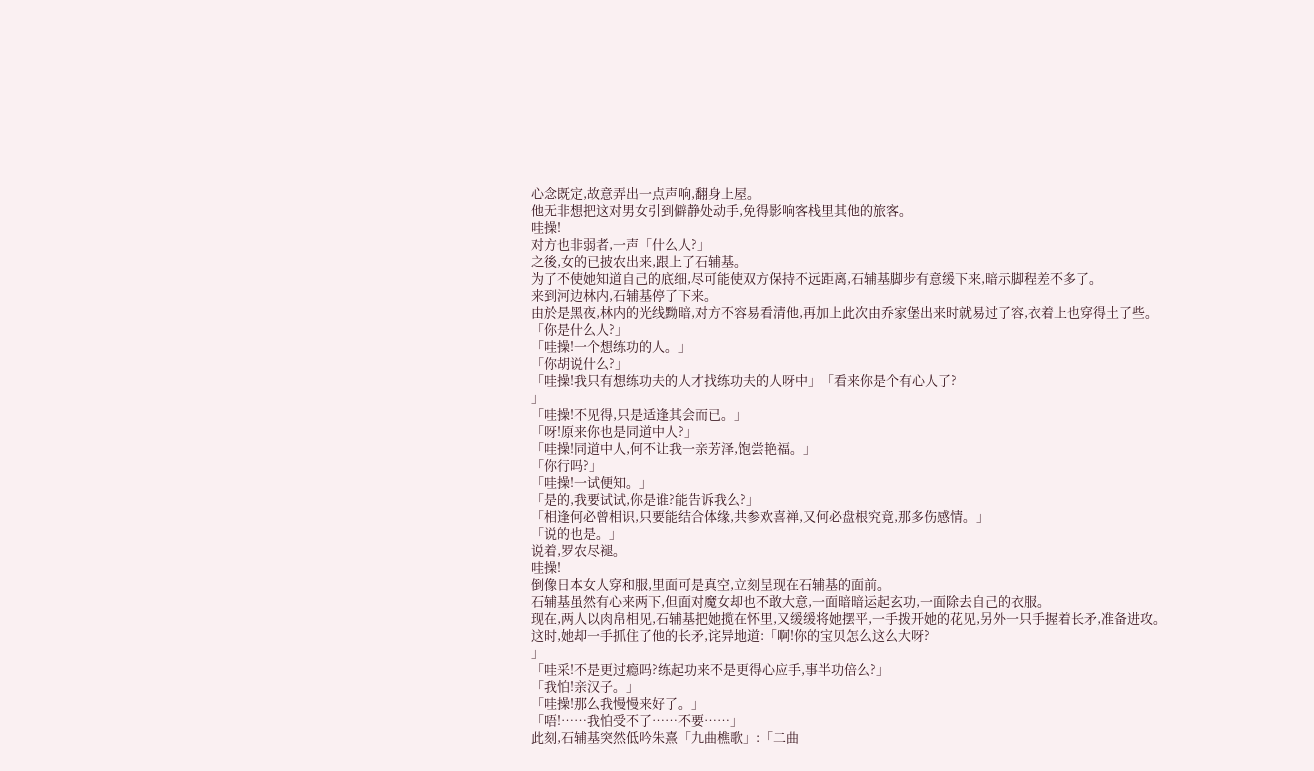心念既定,故意弄出一点声响,翻身上屋。
他无非想把这对男女引到僻静处动手,免得影响客栈里其他的旅客。
哇操!
对方也非弱者,一声「什么人?」
之後,女的已披农出来,跟上了石辅基。
为了不使她知道自己的底细,尽可能使双方保持不远距离,石辅基脚步有意缓下来,暗示脚程差不多了。
来到河边林内,石辅基停了下来。
由於是黑夜,林内的光线黝暗,对方不容易看清他,再加上此次由乔家堡出来时就易过了容,衣着上也穿得土了些。
「你是什么人?」
「哇操!一个想练功的人。」
「你胡说什么?」
「哇操!我只有想练功夫的人才找练功夫的人呀中」「看来你是个有心人了?
」
「哇操!不见得,只是适逢其会而已。」
「呀!原来你也是同道中人?」
「哇操!同道中人,何不让我一亲芳泽,饱尝艳福。」
「你行吗?」
「哇操!一试便知。」
「是的,我要试试,你是谁?能告诉我么?」
「相逢何必曾相识,只要能结合体缘,共参欢喜禅,又何必盘根究竟,那多伤感情。」
「说的也是。」
说着,罗农尽褪。
哇操!
倒像日本女人穿和服,里面可是真空,立刻呈现在石辅基的面前。
石辅基虽然有心来两下,但面对魔女却也不敢大意,一面暗暗运起玄功,一面除去自己的衣服。
现在,两人以肉帛相见,石辅基把她揽在怀里,又缓缓将她摆平,一手拨开她的花见,另外一只手握着长矛,准备进攻。
这时,她却一手抓住了他的长矛,诧异地道:「啊!你的宝贝怎么这么大呀?
」
「哇采!不是更过瘾吗?练起功来不是更得心应手,事半功倍么?」
「我怕!亲汉子。」
「哇操!那么我慢慢来好了。」
「唔!……我怕受不了……不要……」
此刻,石辅基突然低吟朱熹「九曲樵歌」:「二曲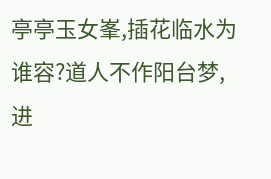亭亭玉女峯,插花临水为谁容?道人不作阳台梦,进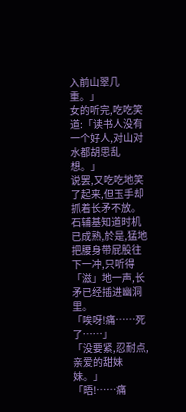入前山翠几重。」
女的听完,吃吃笑道:「读书人没有一个好人,对山对水都胡思乱想。」
说罢,又吃吃地笑了起来,但玉手却抓着长矛不放。
石辅基知道时机已成熟,於是,猛地把腰身带屁股往下一冲,只听得「滋」地一声,长矛已经插进幽洞里。
「唉呀!痛……死了……」
「没要紧,忍耐点,亲爱的甜妹妹。」
「晤!……痛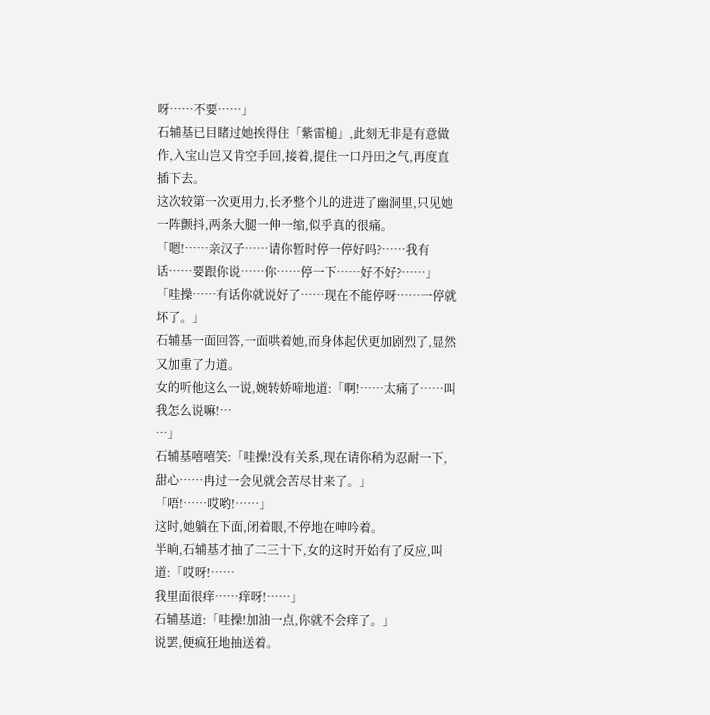呀……不要……」
石辅基已目睹过她挨得住「紫雷槌」,此刻无非是有意做作,入宝山岂又肯空手回,接着,提住一口丹田之气,再度直插下去。
这次较第一次更用力,长矛整个儿的进进了幽洞里,只见她一阵颤抖,两条大腿一伸一缩,似乎真的很痛。
「嗯!……亲汉子……请你暂时停一停好吗?……我有话……要跟你说……你……停一下……好不好?……」
「哇操……有话你就说好了……现在不能停呀……一停就坏了。」
石辅基一面回答,一面哄着她,而身体起伏更加剧烈了,显然又加重了力道。
女的听他这么一说,婉转娇啼地道:「啊!……太痛了……叫我怎么说嘛!…
…」
石辅基嘻嘻笑:「哇操!没有关系,现在请你稍为忍耐一下,甜心……冉过一会见就会苦尽甘来了。」
「唔!……哎哟!……」
这时,她躺在下面,闭着眼,不停地在呻吟着。
半晌,石辅基才抽了二三十下,女的这时开始有了反应,叫道:「哎呀!……
我里面很痒……痒呀!……」
石辅基道:「哇操!加油一点,你就不会痒了。」
说罢,便疯狂地抽送着。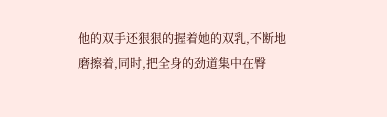他的双手还狠狠的握着她的双乳,不断地磨擦着,同时,把全身的劲道集中在臀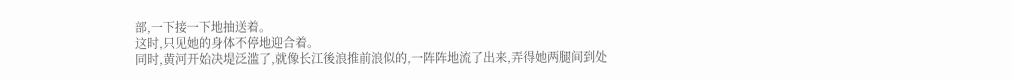部,一下接一下地抽送着。
这时,只见她的身体不停地迎合着。
同时,黄河开始决堤泛滥了,就像长江後浪推前浪似的,一阵阵地流了出来,弄得她两腿间到处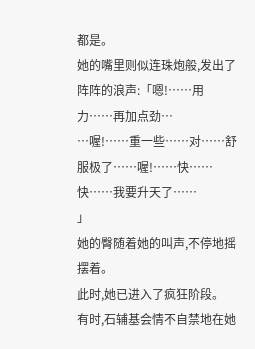都是。
她的嘴里则似连珠炮般,发出了阵阵的浪声:「嗯!……用力……再加点劲…
…喔!……重一些……对……舒服极了……喔!……快……快……我要升天了……
」
她的臀随着她的叫声,不停地摇摆着。
此时,她已进入了疯狂阶段。
有时,石辅基会情不自禁地在她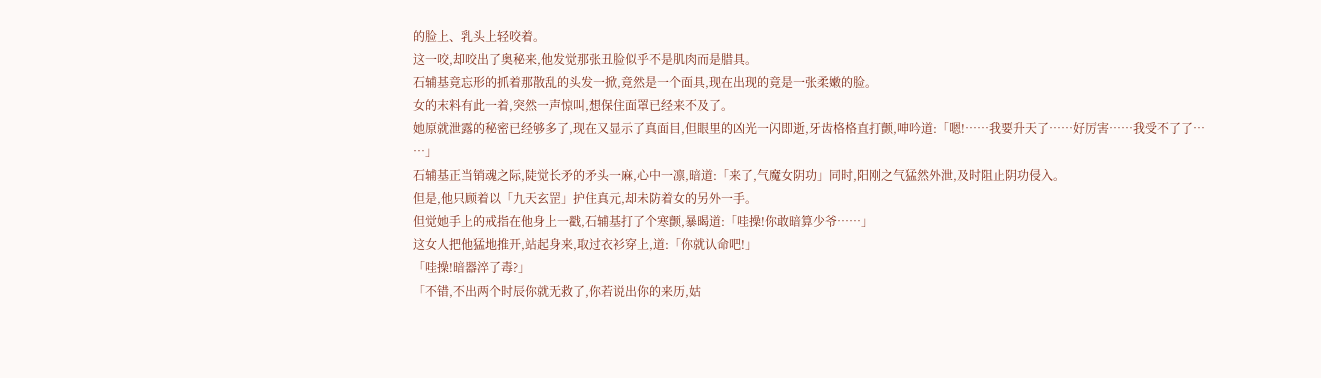的脸上、乳头上轻咬着。
这一咬,却咬出了奥秘来,他发觉那张丑脸似乎不是肌肉而是腊具。
石辅基竟忘形的抓着那散乱的头发一掀,竟然是一个面具,现在出现的竟是一张柔嫩的脸。
女的末料有此一着,突然一声惊叫,想保住面罩已经来不及了。
她原就泄露的秘密已经够多了,现在又显示了真面目,但眼里的凶光一闪即逝,牙齿格格直打颤,呻吟道:「嗯!……我要升天了……好厉害……我受不了了…
…」
石辅基正当销魂之际,陡觉长矛的矛头一麻,心中一凛,暗道:「来了,气魔女阴功」同时,阳刚之气猛然外泄,及时阻止阴功侵入。
但是,他只顾着以「九天玄罡」护住真元,却未防着女的另外一手。
但觉她手上的戒指在他身上一戳,石辅基打了个寒颤,暴暍道:「哇操!你敢暗算少爷……」
这女人把他猛地推开,站起身来,取过衣衫穿上,道:「你就认命吧!」
「哇操!暗器淬了毒?」
「不错,不出两个时辰你就无救了,你若说出你的来历,姑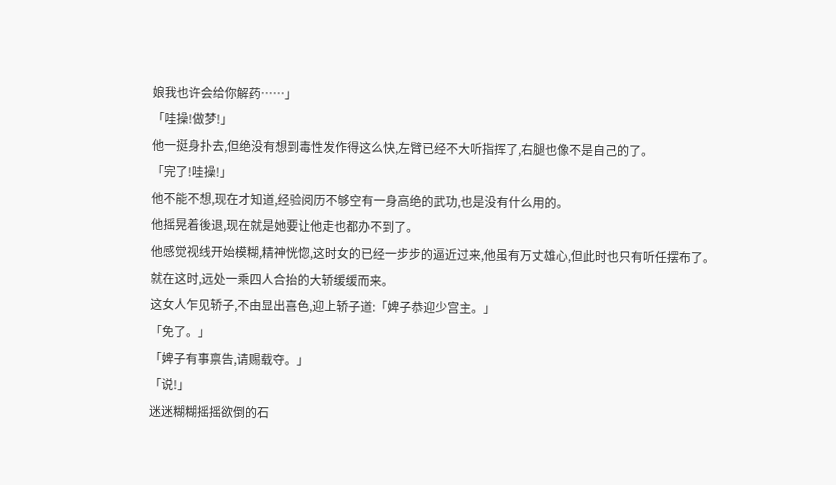娘我也许会给你解药……」
「哇操!做梦!」
他一挺身扑去,但绝没有想到毒性发作得这么快,左臂已经不大听指挥了,右腿也像不是自己的了。
「完了!哇操!」
他不能不想,现在才知道,经验阅历不够空有一身高绝的武功,也是没有什么用的。
他摇晃着後退,现在就是她要让他走也都办不到了。
他感觉视线开始模糊,精神恍惚,这时女的已经一步步的逼近过来,他虽有万丈雄心,但此时也只有听任摆布了。
就在这时,远处一乘四人合抬的大轿缓缓而来。
这女人乍见轿子,不由显出喜色,迎上轿子道:「婢子恭迎少宫主。」
「免了。」
「婢子有事禀告,请赐载夺。」
「说!」
迷迷糊糊摇摇欲倒的石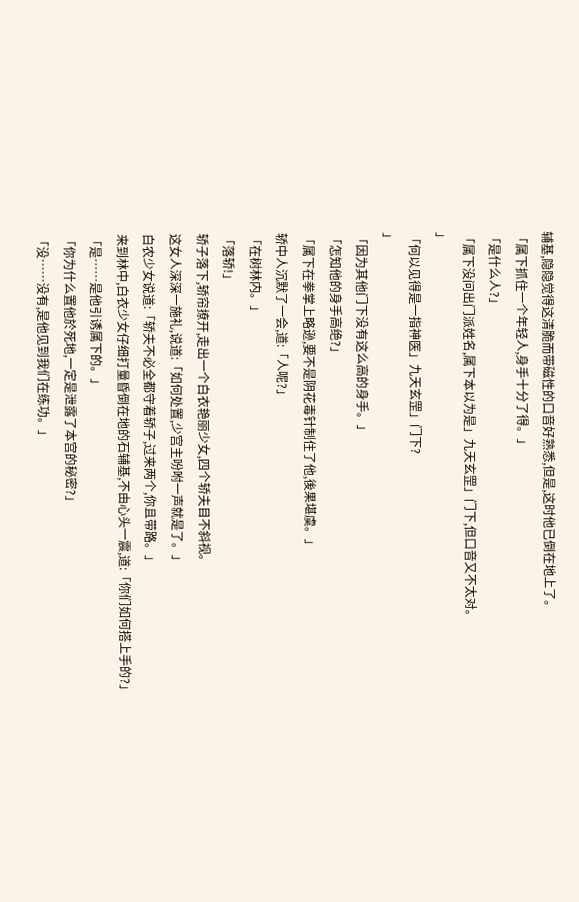辅基,隐隐觉得这清脆而带磁性的口音好熟悉,但是,这时他已倒在地上了。
「属下抓住一个年轻人,身手十分了得。」
「是什么人?」
「属下没问出门派姓名,属下本以为是」九天玄罡」门下,但口音又不太对。
」
「何以见得是一指神医」九天玄罡」门下?
」
「因为其他门下没有这么高的身手。」
「怎知他的身手高绝?」
「属下在拳掌上略逊,要不是阴花毒针制住了他,後果堪虞。」
轿中人沉默了一会,道:「人呢?」
「在树林内。」
「落轿!」
轿子落下,轿帘撩开,走出一个白衣艳丽少女,四个轿夫目不斜视。
这女人深深一施礼,说道:「如何处置,少宫主吩咐一声就是了。」
白农少女说道:「轿夫不必全都守着轿子,过来两个,你且带路。」
来到林中,白衣少女仔细打量昏倒在地的石辅基,不由心头一震,道:「你们如何搭上手的?」
「是……是他引诱属下的。」
「你为什么置他於死地,一定是泄露了本宫的秘密?」
「没……没有,是他见到我们在练功。」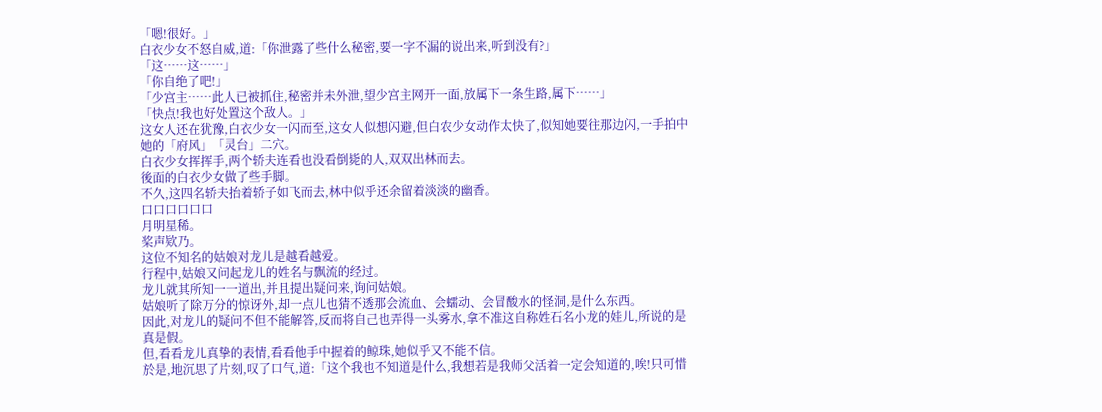「嗯!很好。」
白衣少女不怒自威,道:「你泄露了些什么秘密,要一字不漏的说出来,听到没有?」
「这……这……」
「你自绝了吧!」
「少宫主……此人已被抓住,秘密并未外泄,望少宫主网开一面,放属下一条生路,属下……」
「快点!我也好处置这个敌人。」
这女人还在犹豫,白衣少女一闪而至,这女人似想闪避,但白农少女动作太快了,似知她要往那边闪,一手拍中她的「府风」「灵台」二穴。
白衣少女挥挥手,两个轿夫连看也没看倒毙的人,双双出林而去。
後面的白衣少女做了些手脚。
不久,这四名轿夫抬着轿子如飞而去,林中似乎还余留着淡淡的幽香。
口口口口口口
月明星稀。
桨声欵乃。
这位不知名的姑娘对龙儿是越看越爱。
行程中,姑娘又问起龙儿的姓名与飘流的经过。
龙儿就其所知一一道出,并且提出疑问来,询问姑娘。
姑娘听了除万分的惊讶外,却一点儿也猜不透那会流血、会蠕动、会冒酸水的怪洞,是什么东西。
因此,对龙儿的疑问不但不能解答,反而将自己也弄得一头雾水,拿不准这自称姓石名小龙的娃儿,所说的是真是假。
但,看看龙儿真挚的表情,看看他手中握着的鲸珠,她似乎又不能不信。
於是,地沉思了片刻,叹了口气,道:「这个我也不知道是什么,我想若是我师父活着一定会知道的,唉!只可惜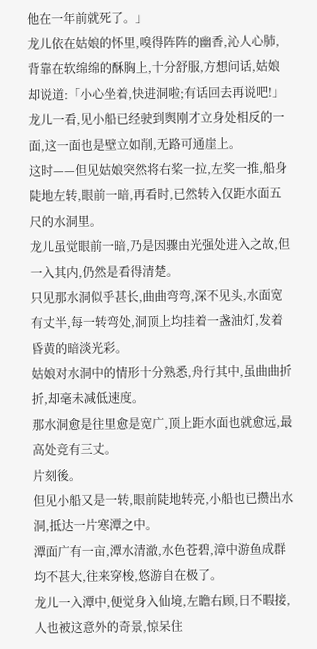他在一年前就死了。」
龙儿依在姑娘的怀里,嗅得阵阵的幽香,沁人心肺,背靠在软绵绵的酥胸上,十分舒服,方想问话,姑娘却说道:「小心坐着,快进洞啦;有话回去再说吧!」
龙儿一看,见小船已经驶到舆刚才立身处相反的一面,这一面也是壁立如削,无路可通崖上。
这时——但见姑娘突然将右桨一拉,左奖一推,船身陡地左转,眼前一暗,再看时,已然转入仅距水面五尺的水洞里。
龙儿虽觉眼前一暗,乃是因骤由光强处进入之故,但一入其内,仍然是看得清楚。
只见那水洞似乎甚长,曲曲弯弯,深不见头,水面宽有丈半,每一转弯处,洞顶上均挂着一盏油灯,发着昏黄的暗淡光彩。
姑娘对水洞中的情形十分熟悉,舟行其中,虽曲曲折折,却毫未减低速度。
那水洞愈是往里愈是宽广,顶上距水面也就愈远,最高处竞有三丈。
片刻後。
但见小船又是一转,眼前陡地转亮,小船也已攒出水洞,抵达一片寒潭之中。
潭面广有一亩,潭水清澈,水色苍碧,漳中游鱼成群均不甚大,往来穿梭,悠游自在极了。
龙儿一入潭中,便觉身入仙境,左瞻右顾,日不暇接,人也被这意外的奇景,惊呆住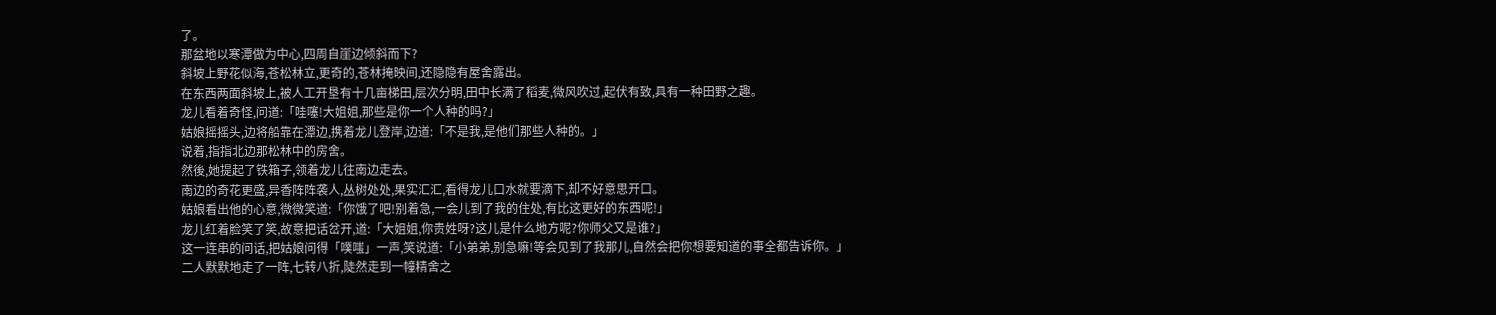了。
那盆地以寒潭做为中心,四周自崖边倾斜而下?
斜坡上野花似海,苍松林立,更奇的,苍林掩映间,还隐隐有屋舍露出。
在东西两面斜坡上,被人工开垦有十几亩梯田,层次分明,田中长满了稻麦,微风吹过,起伏有致,具有一种田野之趣。
龙儿看着奇怪,问道:「哇噻!大姐姐,那些是你一个人种的吗?」
姑娘摇摇头,边将船靠在潭边,携着龙儿登岸,边道:「不是我,是他们那些人种的。」
说着,指指北边那松林中的房舍。
然後,她提起了铁箱子,领着龙儿往南边走去。
南边的奇花更盛,异香阵阵袭人,丛树处处,果实汇汇,看得龙儿口水就要滴下,却不好意思开口。
姑娘看出他的心意,微微笑道:「你饿了吧!别着急,一会儿到了我的住处,有比这更好的东西呢!」
龙儿红着脸笑了笑,故意把话岔开,道:「大姐姐,你贵姓呀?这儿是什么地方呢?你师父又是谁?」
这一连串的问话,把姑娘问得「噗嗤」一声,笑说道:「小弟弟,别急嘛!等会见到了我那儿,自然会把你想要知道的事全都告诉你。」
二人默默地走了一阵,七转八折,陡然走到一幢精舍之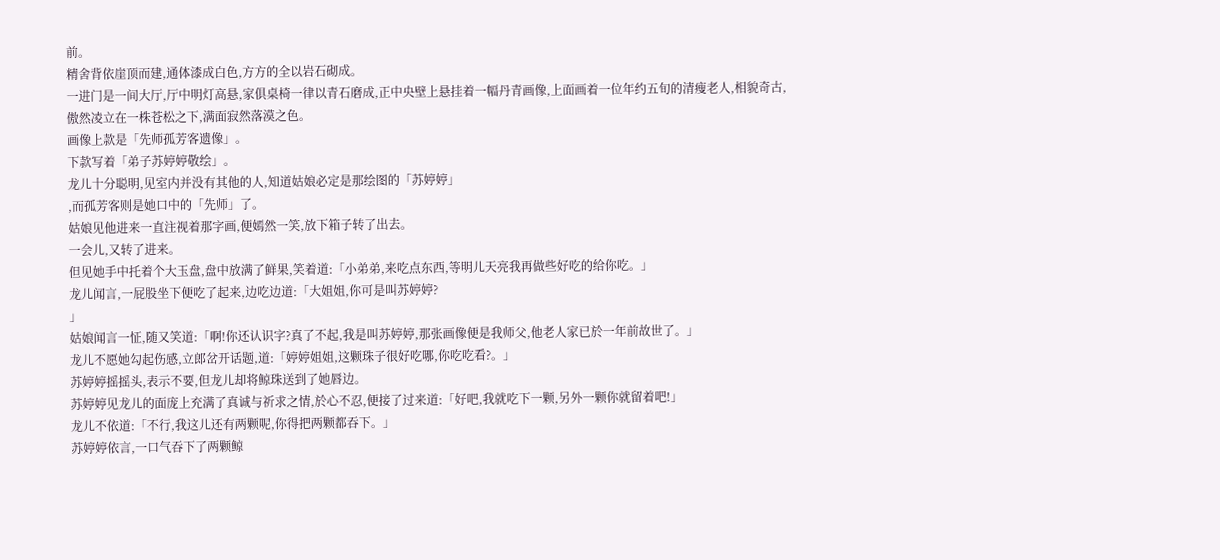前。
精舍背依崖顶而建,通体漆成白色,方方的全以岩石砌成。
一进门是一间大厅,厅中明灯高悬,家俱桌椅一律以青石磨成,正中央壁上悬挂着一幅丹青画像,上面画着一位年约五旬的清瘦老人,相貌奇古,傲然凌立在一株苍松之下,满面寂然落漠之色。
画像上款是「先师孤芳客遗像」。
下款写着「弟子苏婷婷敬绘」。
龙儿十分聪明,见室内并没有其他的人,知道姑娘必定是那绘图的「苏婷婷」
,而孤芳客则是她口中的「先师」了。
姑娘见他进来一直注视着那字画,便嫣然一笑,放下箱子转了出去。
一会儿,又转了进来。
但见她手中托着个大玉盘,盘中放满了鲜果,笑着道:「小弟弟,来吃点东西,等明儿天亮我再做些好吃的给你吃。」
龙儿闻言,一屁股坐下便吃了起来,边吃边道:「大姐姐,你可是叫苏婷婷?
」
姑娘闻言一怔,随又笑道:「啊!你还认识字?真了不起,我是叫苏婷婷,那张画像便是我师父,他老人家已於一年前故世了。」
龙儿不愿她勾起伤感,立郎岔开话题,道:「婷婷姐姐,这颗珠子很好吃哪,你吃吃看?。」
苏婷婷摇摇头,表示不要,但龙儿却将鲸珠送到了她唇边。
苏婷婷见龙儿的面庞上充满了真诚与祈求之情,於心不忍,便接了过来道:「好吧,我就吃下一颗,另外一颗你就留着吧!」
龙儿不依道:「不行,我这儿还有两颗呢,你得把两颗都吞下。」
苏婷婷依言,一口气吞下了两颗鲸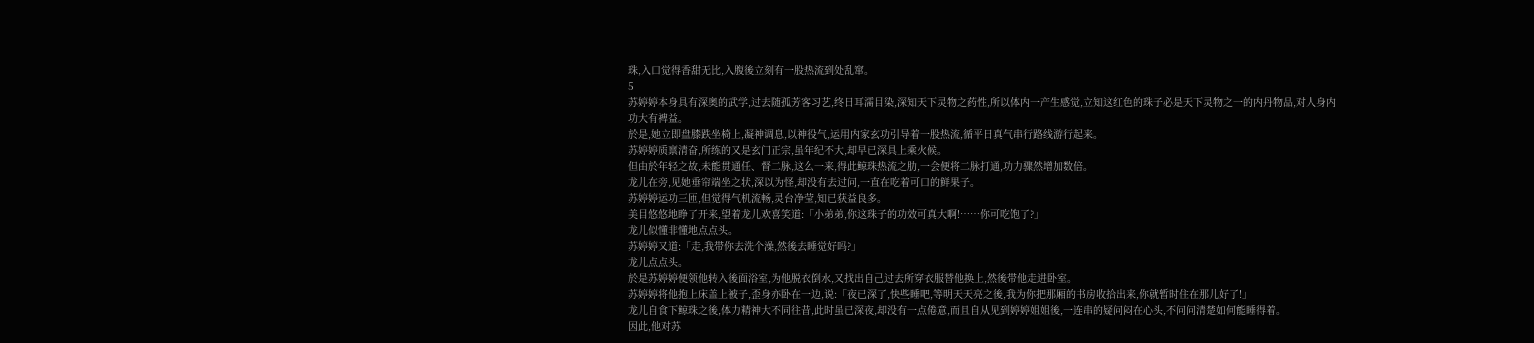珠,入口觉得香甜无比,入腹後立刻有一股热流到处乱窜。
5
苏婷婷本身具有深奥的武学,过去随孤芳客习艺,终日耳濡目染,深知天下灵物之药性,所以体内一产生感觉,立知这红色的珠子必是天下灵物之一的内丹物品,对人身内功大有裨益。
於是,她立即盘膝跌坐椅上,凝神调息,以神役气,运用内家玄功引导着一股热流,循平日真气串行路线游行起来。
苏婷婷质禀清奋,所练的又是玄门正宗,虽年纪不大,却早已深具上乘火候。
但由於年轻之故,未能贯通任、督二脉,这么一来,得此鲸珠热流之肋,一会便将二脉打通,功力骤然增加数倍。
龙儿在旁,见她垂帘端坐之状,深以为怪,却没有去过问,一直在吃着可口的鲜果子。
苏婷婷运功三匝,但觉得气机流畅,灵台净莹,知已获益良多。
美目悠悠地睁了开来,望着龙儿欢喜笑道:「小弟弟,你这珠子的功效可真大啊!……你可吃饱了?」
龙儿似懂非懂地点点头。
苏婷婷又道:「走,我带你去洗个澡,然後去睡觉好吗?」
龙儿点点头。
於是苏婷婷便领他转入後面浴室,为他脱衣倒水,又找出自己过去所穿衣服替他换上,然後带他走进卧室。
苏婷婷将他抱上床盖上被子,歪身亦卧在一边,说:「夜已深了,快些睡吧,等明天天亮之後,我为你把那厢的书房收拾出来,你就暂时住在那儿好了!」
龙儿自食下鲸珠之後,体力精神大不同往昔,此时虽已深夜,却没有一点倦意,而且自从见到婷婷姐姐後,一连串的疑问闷在心头,不问问清楚如何能睡得着。
因此,他对苏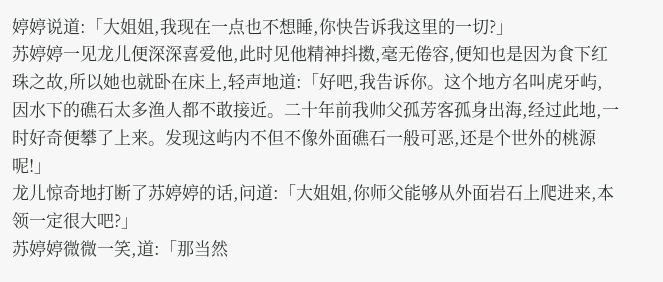婷婷说道:「大姐姐,我现在一点也不想睡,你快告诉我这里的一切?」
苏婷婷一见龙儿便深深喜爱他,此时见他精神抖擞,毫无倦容,便知也是因为食下红珠之故,所以她也就卧在床上,轻声地道:「好吧,我告诉你。这个地方名叫虎牙屿,因水下的礁石太多渔人都不敢接近。二十年前我帅父孤芳客孤身出海,经过此地,一时好奇便攀了上来。发现这屿内不但不像外面礁石一般可恶,还是个世外的桃源呢!」
龙儿惊奇地打断了苏婷婷的话,问道:「大姐姐,你师父能够从外面岩石上爬进来,本领一定很大吧?」
苏婷婷微微一笑,道:「那当然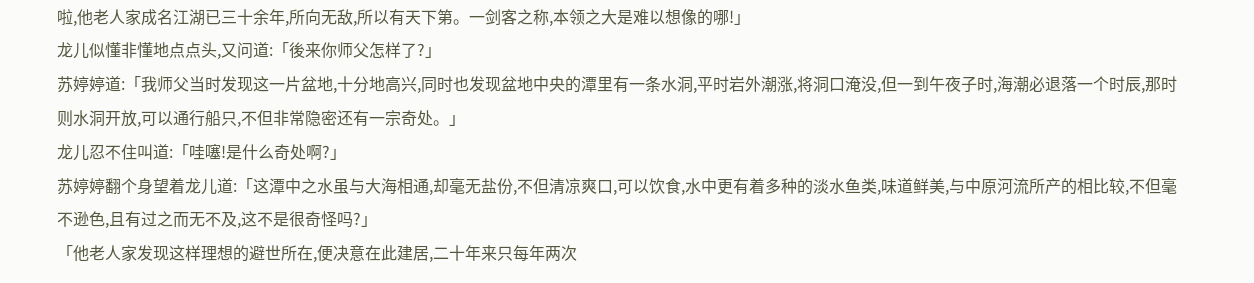啦,他老人家成名江湖已三十余年,所向无敌,所以有天下第。一剑客之称,本领之大是难以想像的哪!」
龙儿似懂非懂地点点头,又问道:「後来你师父怎样了?」
苏婷婷道:「我师父当时发现这一片盆地,十分地高兴,同时也发现盆地中央的潭里有一条水洞,平时岩外潮涨,将洞口淹没,但一到午夜子时,海潮必退落一个时辰,那时则水洞开放,可以通行船只,不但非常隐密还有一宗奇处。」
龙儿忍不住叫道:「哇噻!是什么奇处啊?」
苏婷婷翻个身望着龙儿道:「这潭中之水虽与大海相通,却毫无盐份,不但清凉爽口,可以饮食,水中更有着多种的淡水鱼类,味道鲜美,与中原河流所产的相比较,不但毫不逊色,且有过之而无不及,这不是很奇怪吗?」
「他老人家发现这样理想的避世所在,便决意在此建居,二十年来只每年两次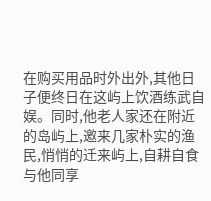在购买用品时外出外,其他日子便终日在这屿上饮酒练武自娱。同时,他老人家还在附近的岛屿上,邀来几家朴实的渔民,悄悄的迁来屿上,自耕自食与他同享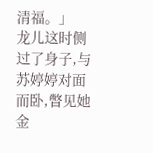清福。」
龙儿这时侧过了身子,与苏婷婷对面而卧,瞥见她金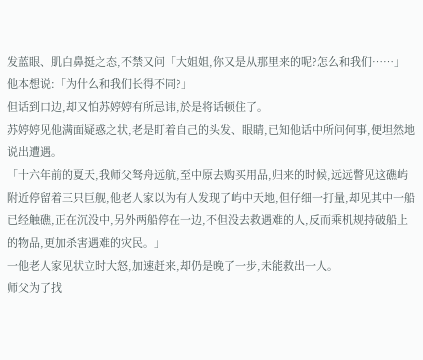发蓝眼、肌白鼻挺之态,不禁又问「大姐姐,你又是从那里来的呢?怎么和我们……」
他本想说:「为什么和我们长得不同?」
但话到口边,却又怕苏婷婷有所忌讳,於是将话顿住了。
苏婷婷见他满面疑惑之状,老是盯着自己的头发、眼睛,已知他话中所问何事,便坦然地说出遭遇。
「十六年前的夏天,我师父驽舟远航,至中原去购买用品,归来的时候,远远瞥见这礁屿附近停留着三只巨舰,他老人家以为有人发现了屿中天地,但仔细一打量,却见其中一船已经触礁,正在沉没中,另外两船停在一边,不但没去救遇难的人,反而乘机规持破船上的物品,更加杀害遇难的灾民。」
一他老人家见状立时大怒,加速赶来,却仍是晚了一步,未能救出一人。
师父为了找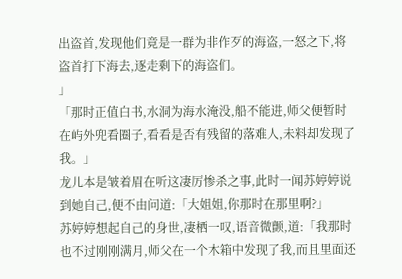出盗首,发现他们竟是一群为非作歹的海盗,一怒之下,将盗首打下海去,逐走剩下的海盗们。
」
「那时正值白书,水洞为海水淹没,船不能进,师父便暂时在屿外兜看圈子,看看是否有残留的落难人,未料却发现了我。」
龙儿本是皱着眉在听这凄厉惨杀之事,此时一闻苏婷婷说到她自己,便不由问道:「大姐姐,你那时在那里啊?」
苏婷婷想起自己的身世,凄栖一叹,语音微颤,道:「我那时也不过刚刚满月,师父在一个木箱中发现了我,而且里面还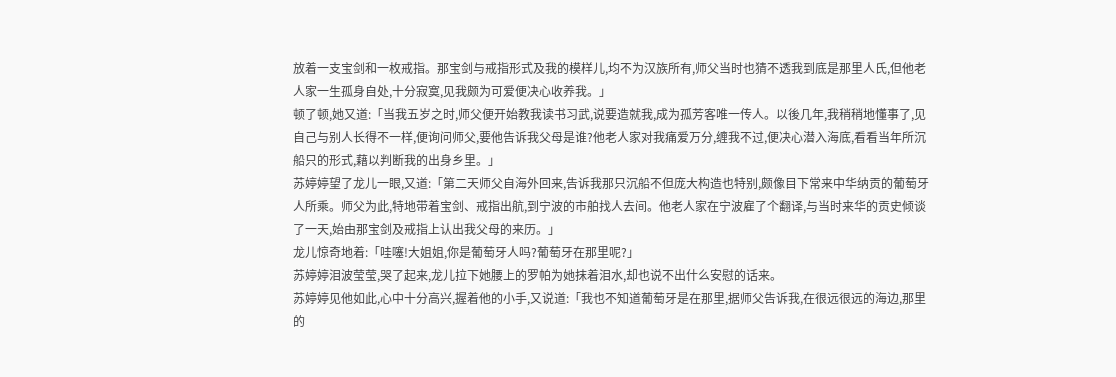放着一支宝剑和一枚戒指。那宝剑与戒指形式及我的模样儿,均不为汉族所有,师父当时也猜不透我到底是那里人氏,但他老人家一生孤身自处,十分寂寞,见我颇为可爱便决心收养我。」
顿了顿,她又道:「当我五岁之时,师父便开始教我读书习武,说要造就我,成为孤芳客唯一传人。以後几年,我稍稍地懂事了,见自己与别人长得不一样,便询问师父,要他告诉我父母是谁?他老人家对我痛爱万分,缠我不过,便决心潜入海底,看看当年所沉船只的形式,藉以判断我的出身乡里。」
苏婷婷望了龙儿一眼,又道:「第二天师父自海外回来,告诉我那只沉船不但庞大构造也特别,颇像目下常来中华纳贡的葡萄牙人所乘。师父为此,特地带着宝剑、戒指出航,到宁波的市舶找人去间。他老人家在宁波雇了个翻译,与当时来华的贡史倾谈了一天,始由那宝剑及戒指上认出我父母的来历。」
龙儿惊奇地着:「哇噻!大姐姐,你是葡萄牙人吗?葡萄牙在那里呢?」
苏婷婷泪波莹莹,哭了起来,龙儿拉下她腰上的罗帕为她抹着泪水,却也说不出什么安慰的话来。
苏婷婷见他如此,心中十分高兴,握着他的小手,又说道:「我也不知道葡萄牙是在那里,据师父告诉我,在很远很远的海边,那里的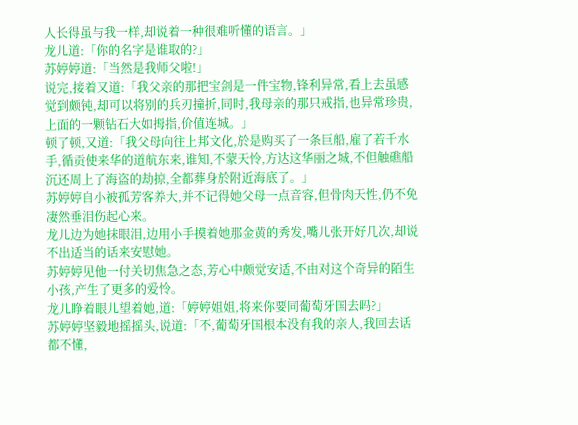人长得虽与我一样,却说着一种很难听懂的语言。」
龙儿道:「你的名字是谁取的?」
苏婷婷道:「当然是我师父啦!」
说完,接着又道:「我父亲的那把宝剑是一件宝物,锋利异常,看上去虽感觉到颇钝,却可以将别的兵刃撞折,同时,我母亲的那只戒指,也异常珍贵,上面的一颗钻石大如拇指,价值连城。」
顿了顿,又道:「我父母向往上邦文化,於是购买了一条巨船,雇了若千水手,循贡使来华的道航东来,谁知,不蒙天怜,方达这华丽之城,不但触礁船沉还周上了海盗的劫掠,全都葬身於附近海底了。」
苏婷婷自小被孤芳客养大,并不记得她父母一点音容,但骨肉天性,仍不免凄然垂泪伤起心来。
龙儿边为她抹眼泪,边用小手摸着她那金黄的秀发,嘴儿张开好几次,却说不出适当的话来安慰她。
苏婷婷见他一付关切焦急之态,芳心中颇觉安适,不由对这个奇异的陌生小孩,产生了更多的爱怜。
龙儿睁着眼儿望着她,道:「婷婷姐姐,将来你要同葡萄牙国去吗?」
苏婷婷坚毅地摇摇头,说道:「不,葡萄牙国根本没有我的亲人,我回去话都不懂,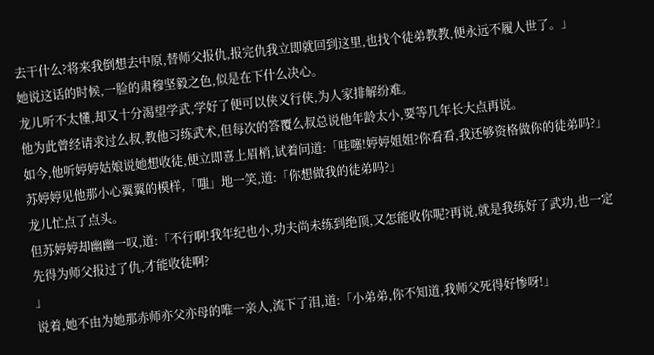去干什么?将来我倒想去中原,替师父报仇,报完仇我立即就回到这里,也找个徒弟教教,便永远不履人世了。」
她说这话的时候,一脸的肃穆坚毅之色,似是在下什么决心。
龙儿听不太懂,却又十分渴望学武,学好了便可以侠义行侠,为人家排解纷难。
他为此曾经请求过么叔,教他习练武术,但每次的答覆么叔总说他年龄太小,要等几年长大点再说。
如今,他听婷婷姑娘说她想收徒,便立即喜上眉梢,试着问道:「哇噻!婷婷姐姐?你看看,我还够资格做你的徒弟吗?」
苏婷婷见他那小心翼翼的模样,「嗤」地一笑,道:「你想做我的徒弟吗?」
龙儿忙点了点头。
但苏婷婷却幽幽一叹,道:「不行啊!我年纪也小,功夫尚未练到绝顶,又怎能收你呢?再说,就是我练好了武功,也一定先得为师父报过了仇,才能收徒啊?
」
说着,她不由为她那赤师亦父亦母的唯一亲人,流下了泪,道:「小弟弟,你不知道,我师父死得好惨呀!」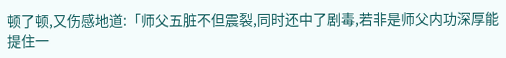顿了顿,又伤感地道:「师父五脏不但震裂,同时还中了剧毒,若非是师父内功深厚能提住一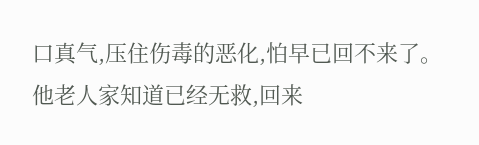口真气,压住伤毒的恶化,怕早已回不来了。他老人家知道已经无救,回来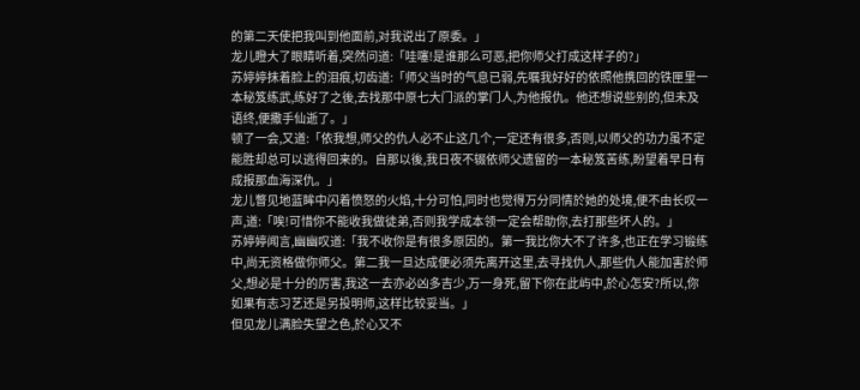的第二天使把我叫到他面前,对我说出了原委。」
龙儿瞪大了眼睛听着,突然问道:「哇噻!是谁那么可恶,把你师父打成这样子的?」
苏婷婷抹着脸上的泪痕,切齿道:「师父当时的气息已弱,先嘱我好好的依照他携回的铁匣里一本秘笈练武,练好了之後,去找那中原七大门派的掌门人,为他报仇。他还想说些别的,但未及语终,便撒手仙逝了。」
顿了一会,又道:「依我想,师父的仇人必不止这几个,一定还有很多,否则,以师父的功力虽不定能胜却总可以逃得回来的。自那以後,我日夜不辍依师父遗留的一本秘笈苦练,盼望着早日有成报那血海深仇。」
龙儿瞥见地蓝眸中闪着愤怒的火焰,十分可怕,同时也觉得万分同情於她的处境,便不由长叹一声,道:「唉!可惜你不能收我做徒弟,否则我学成本领一定会帮助你,去打那些坏人的。」
苏婷婷闻言,幽幽叹道:「我不收你是有很多原因的。第一我比你大不了许多,也正在学习锻练中,尚无资格做你师父。第二我一旦达成便必须先离开这里,去寻找仇人,那些仇人能加害於师父,想必是十分的厉害,我这一去亦必凶多吉少,万一身死,留下你在此屿中,於心怎安?所以,你如果有志习艺还是另投明师,这样比较妥当。」
但见龙儿满脸失望之色,於心又不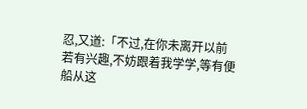忍,又道:「不过,在你未离开以前若有兴趣,不妨跟着我学学,等有便船从这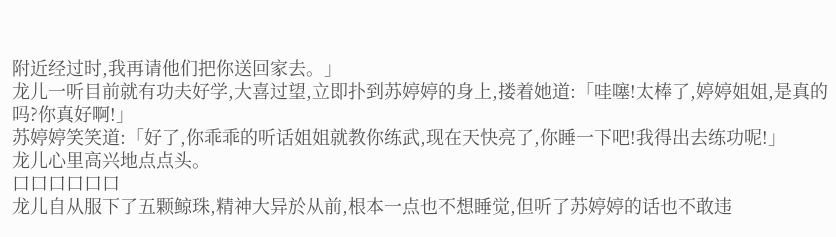附近经过时,我再请他们把你送回家去。」
龙儿一听目前就有功夫好学,大喜过望,立即扑到苏婷婷的身上,搂着她道:「哇噻!太棒了,婷婷姐姐,是真的吗?你真好啊!」
苏婷婷笑笑道:「好了,你乖乖的听话姐姐就教你练武,现在天快亮了,你睡一下吧!我得出去练功呢!」
龙儿心里高兴地点点头。
口口口口口口
龙儿自从服下了五颗鲸珠,精神大异於从前,根本一点也不想睡觉,但听了苏婷婷的话也不敢违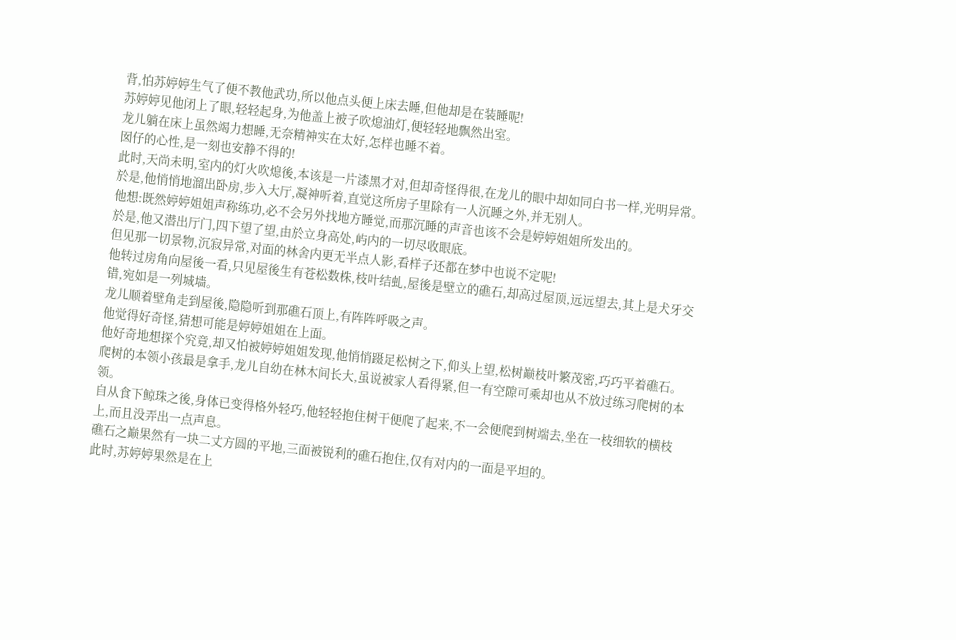背,怕苏婷婷生气了便不教他武功,所以他点头便上床去睡,但他却是在装睡呢!
苏婷婷见他闭上了眼,轻轻起身,为他盖上被子吹熄油灯,便轻轻地飘然出室。
龙儿躺在床上虽然竭力想睡,无奈精神实在太好,怎样也睡不着。
囡仔的心性,是一刻也安静不得的!
此时,天尚未明,室内的灯火吹熄後,本该是一片漆黑才对,但却奇怪得很,在龙儿的眼中却如同白书一样,光明异常。
於是,他悄悄地溜出卧房,步入大厅,凝神听着,直觉这所房子里除有一人沉睡之外,并无别人。
他想:既然婷婷姐姐声称练功,必不会另外找地方睡觉,而那沉睡的声音也该不会是婷婷姐姐所发出的。
於是,他又潜出厅门,四下望了望,由於立身高处,屿内的一切尽收眼底。
但见那一切景物,沉寂异常,对面的林舍内更无半点人影,看样子还都在梦中也说不定呢!
他转过房角向屋後一看,只见屋後生有苍松数株,枝叶结虬,屋後是壁立的礁石,却高过屋顶,远远望去,其上是犬牙交错,宛如是一列城墙。
龙儿顺着壁角走到屋後,隐隐听到那礁石顶上,有阵阵呼吸之声。
他觉得好奇怪,猜想可能是婷婷姐姐在上面。
他好奇地想探个究竟,却又怕被婷婷姐姐发现,他悄悄蹑足松树之下,仰头上望,松树巅枝叶繁茂密,巧巧平着礁石。
爬树的本领小孩最是拿手,龙儿自幼在林木间长大,虽说被家人看得紧,但一有空隙可乘却也从不放过练习爬树的本领。
自从食下鲸珠之後,身体已变得格外轻巧,他轻轻抱住树干便爬了起来,不一会便爬到树端去,坐在一枝细软的横枝上,而且没弄出一点声息。
礁石之巅果然有一块二丈方圆的平地,三面被锐利的礁石抱住,仅有对内的一面是平坦的。
此时,苏婷婷果然是在上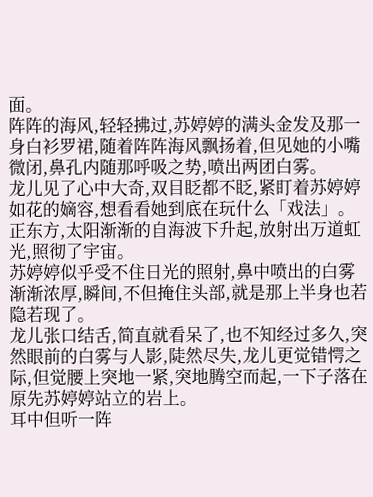面。
阵阵的海风,轻轻拂过,苏婷婷的满头金发及那一身白衫罗裙,随着阵阵海风飘扬着,但见她的小嘴微闭,鼻孔内随那呼吸之势,喷出两团白雾。
龙儿见了心中大奇,双目眨都不眨,紧盯着苏婷婷如花的嫡容,想看看她到底在玩什么「戏法」。
正东方,太阳渐渐的自海波下升起,放射出万道虹光,照彻了宇宙。
苏婷婷似乎受不住日光的照射,鼻中喷出的白雾渐渐浓厚,瞬间,不但掩住头部,就是那上半身也若隐若现了。
龙儿张口结舌,简直就看呆了,也不知经过多久,突然眼前的白雾与人影,陡然尽失,龙儿更觉错愕之际,但觉腰上突地一紧,突地腾空而起,一下子落在原先苏婷婷站立的岩上。
耳中但听一阵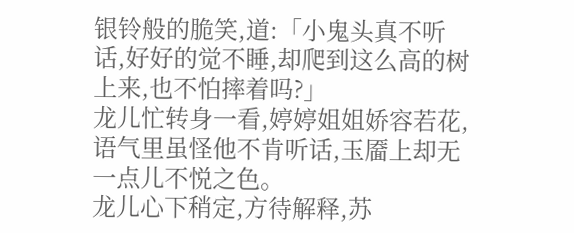银铃般的脆笑,道:「小鬼头真不听话,好好的觉不睡,却爬到这么高的树上来,也不怕摔着吗?」
龙儿忙转身一看,婷婷姐姐娇容若花,语气里虽怪他不肯听话,玉靥上却无一点儿不悦之色。
龙儿心下稍定,方待解释,苏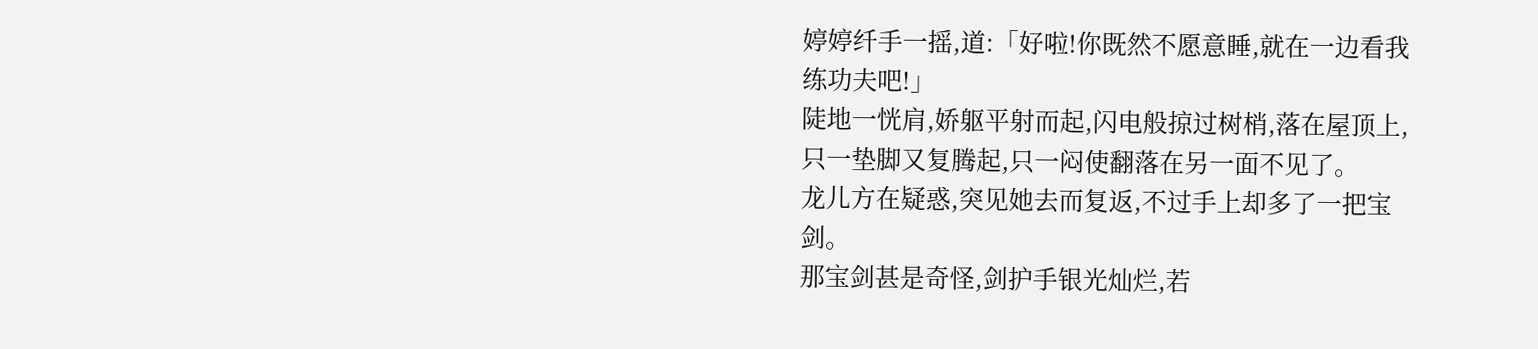婷婷纤手一摇,道:「好啦!你既然不愿意睡,就在一边看我练功夫吧!」
陡地一恍肩,娇躯平射而起,闪电般掠过树梢,落在屋顶上,只一垫脚又复腾起,只一闷使翻落在另一面不见了。
龙儿方在疑惑,突见她去而复返,不过手上却多了一把宝剑。
那宝剑甚是奇怪,剑护手银光灿烂,若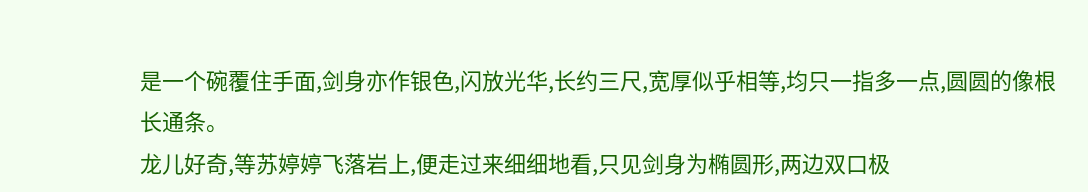是一个碗覆住手面,剑身亦作银色,闪放光华,长约三尺,宽厚似乎相等,均只一指多一点,圆圆的像根长通条。
龙儿好奇,等苏婷婷飞落岩上,便走过来细细地看,只见剑身为椭圆形,两边双口极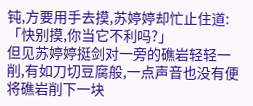钝,方要用手去摸,苏婷婷却忙止住道:「快别摸,你当它不利吗?」
但见苏婷婷挺剑对一旁的礁岩轻轻一削,有如刀切豆腐般,一点声音也没有便将礁岩削下一块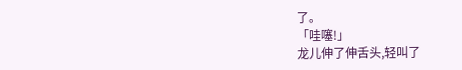了。
「哇噻!」
龙儿伸了伸舌头,轻叫了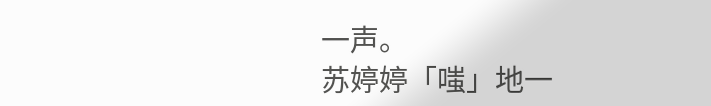一声。
苏婷婷「嗤」地一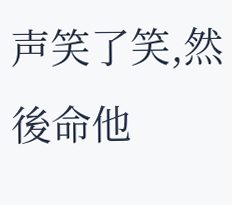声笑了笑,然後命他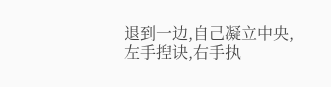退到一边,自己凝立中央,左手揑诀,右手执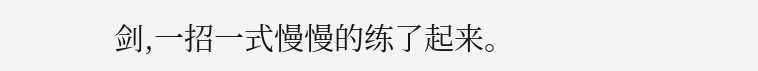剑,一招一式慢慢的练了起来。